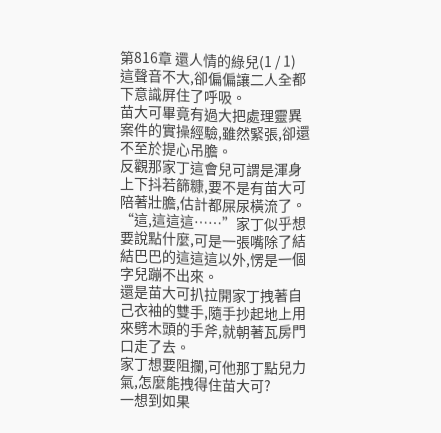第816章 還人情的綠兒(1 / 1)
這聲音不大,卻偏偏讓二人全都下意識屏住了呼吸。
苗大可畢竟有過大把處理靈異案件的實操經驗,雖然緊張,卻還不至於提心吊膽。
反觀那家丁這會兒可謂是渾身上下抖若篩糠,要不是有苗大可陪著壯膽,估計都屎尿橫流了。
“這,這這這……”家丁似乎想要說點什麼,可是一張嘴除了結結巴巴的這這這以外,愣是一個字兒蹦不出來。
還是苗大可扒拉開家丁拽著自己衣袖的雙手,隨手抄起地上用來劈木頭的手斧,就朝著瓦房門口走了去。
家丁想要阻攔,可他那丁點兒力氣,怎麼能拽得住苗大可?
一想到如果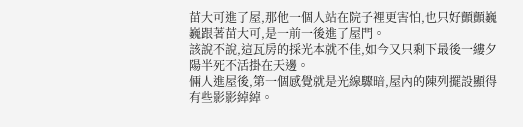苗大可進了屋,那他一個人站在院子裡更害怕,也只好顫顫巍巍跟著苗大可,是一前一後進了屋門。
該說不說,這瓦房的採光本就不佳,如今又只剩下最後一縷夕陽半死不活掛在天邊。
倆人進屋後,第一個感覺就是光線驟暗,屋內的陳列擺設顯得有些影影綽綽。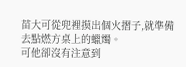苗大可從兜裡摸出個火摺子,就準備去點燃方桌上的蠟燭。
可他卻沒有注意到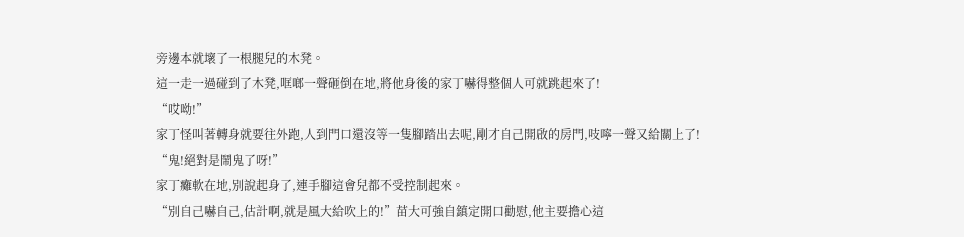旁邊本就壞了一根腿兒的木凳。
這一走一過碰到了木凳,哐啷一聲砸倒在地,將他身後的家丁嚇得整個人可就跳起來了!
“哎呦!”
家丁怪叫著轉身就要往外跑,人到門口還沒等一隻腳踏出去呢,剛才自己開啟的房門,吱嚀一聲又給關上了!
“鬼!絕對是鬧鬼了呀!”
家丁癱軟在地,別說起身了,連手腳這會兒都不受控制起來。
“別自己嚇自己,估計啊,就是風大給吹上的!”苗大可強自鎮定開口勸慰,他主要擔心這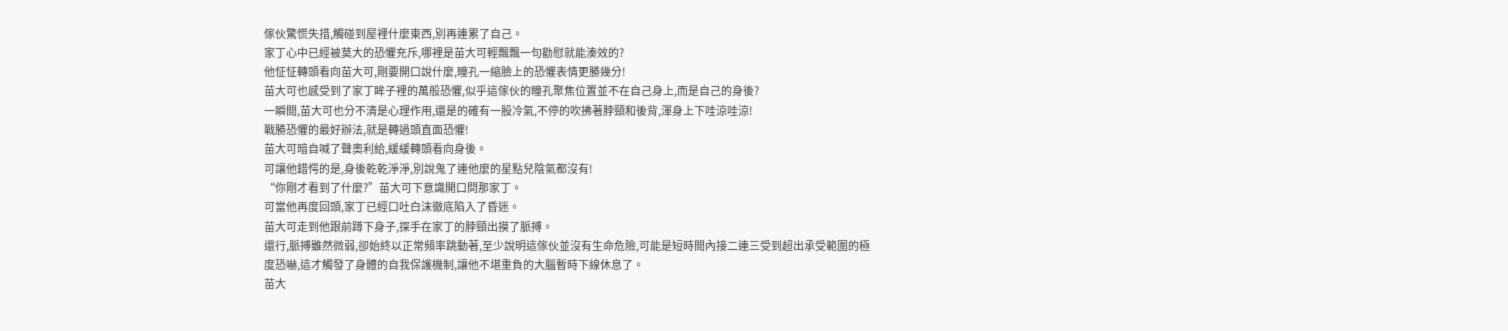傢伙驚慌失措,觸碰到屋裡什麼東西,別再連累了自己。
家丁心中已經被莫大的恐懼充斥,哪裡是苗大可輕飄飄一句勸慰就能湊效的?
他怔怔轉頭看向苗大可,剛要開口說什麼,瞳孔一縮臉上的恐懼表情更勝幾分!
苗大可也感受到了家丁眸子裡的萬般恐懼,似乎這傢伙的瞳孔聚焦位置並不在自己身上,而是自己的身後?
一瞬間,苗大可也分不清是心理作用,還是的確有一股冷氣,不停的吹拂著脖頸和後背,渾身上下哇涼哇涼!
戰勝恐懼的最好辦法,就是轉過頭直面恐懼!
苗大可暗自喊了聲奧利給,緩緩轉頭看向身後。
可讓他錯愕的是,身後乾乾淨淨,別說鬼了連他麼的星點兒陰氣都沒有!
“你剛才看到了什麼?”苗大可下意識開口問那家丁。
可當他再度回頭,家丁已經口吐白沫徹底陷入了昏迷。
苗大可走到他跟前蹲下身子,探手在家丁的脖頸出摸了脈搏。
還行,脈搏雖然微弱,卻始終以正常頻率跳動著,至少說明這傢伙並沒有生命危險,可能是短時間內接二連三受到超出承受範圍的極度恐嚇,這才觸發了身體的自我保護機制,讓他不堪重負的大腦暫時下線休息了。
苗大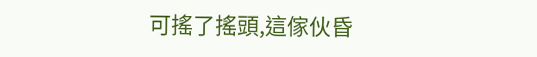可搖了搖頭,這傢伙昏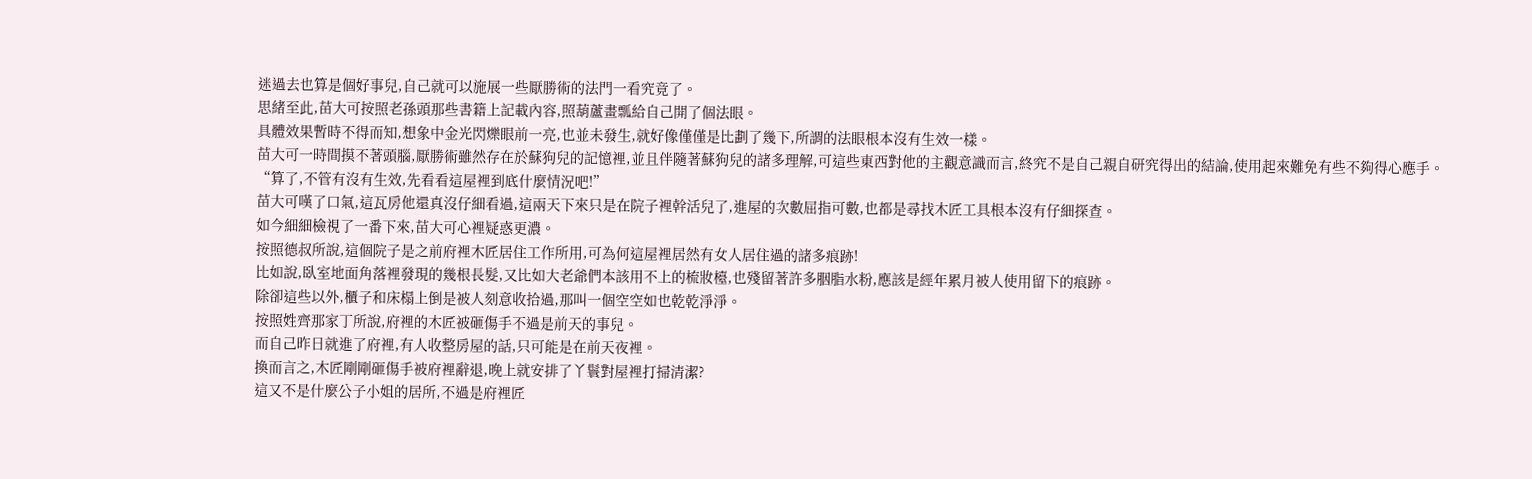迷過去也算是個好事兒,自己就可以施展一些厭勝術的法門一看究竟了。
思緒至此,苗大可按照老孫頭那些書籍上記載內容,照葫蘆畫瓢給自己開了個法眼。
具體效果暫時不得而知,想象中金光閃爍眼前一亮,也並未發生,就好像僅僅是比劃了幾下,所謂的法眼根本沒有生效一樣。
苗大可一時間摸不著頭腦,厭勝術雖然存在於蘇狗兒的記憶裡,並且伴隨著蘇狗兒的諸多理解,可這些東西對他的主觀意識而言,終究不是自己親自研究得出的結論,使用起來難免有些不夠得心應手。
“算了,不管有沒有生效,先看看這屋裡到底什麼情況吧!”
苗大可嘆了口氣,這瓦房他還真沒仔細看過,這兩天下來只是在院子裡幹活兒了,進屋的次數屈指可數,也都是尋找木匠工具根本沒有仔細探查。
如今細細檢視了一番下來,苗大可心裡疑惑更濃。
按照德叔所說,這個院子是之前府裡木匠居住工作所用,可為何這屋裡居然有女人居住過的諸多痕跡!
比如說,臥室地面角落裡發現的幾根長髮,又比如大老爺們本該用不上的梳妝檯,也殘留著許多胭脂水粉,應該是經年累月被人使用留下的痕跡。
除卻這些以外,櫃子和床榻上倒是被人刻意收拾過,那叫一個空空如也乾乾淨淨。
按照姓齊那家丁所說,府裡的木匠被砸傷手不過是前天的事兒。
而自己昨日就進了府裡,有人收整房屋的話,只可能是在前天夜裡。
換而言之,木匠剛剛砸傷手被府裡辭退,晚上就安排了丫鬟對屋裡打掃清潔?
這又不是什麼公子小姐的居所,不過是府裡匠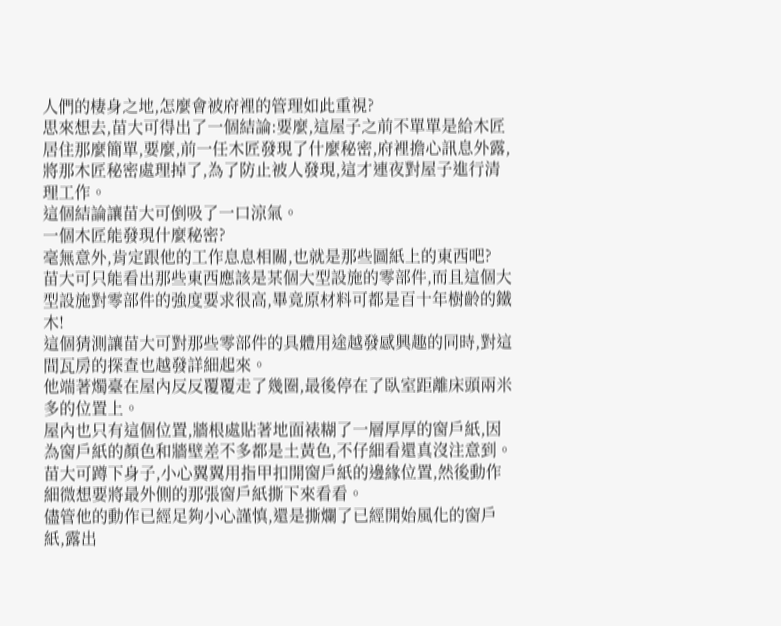人們的棲身之地,怎麼會被府裡的管理如此重視?
思來想去,苗大可得出了一個結論:要麼,這屋子之前不單單是給木匠居住那麼簡單,要麼,前一任木匠發現了什麼秘密,府裡擔心訊息外露,將那木匠秘密處理掉了,為了防止被人發現,這才連夜對屋子進行清理工作。
這個結論讓苗大可倒吸了一口涼氣。
一個木匠能發現什麼秘密?
毫無意外,肯定跟他的工作息息相關,也就是那些圖紙上的東西吧?
苗大可只能看出那些東西應該是某個大型設施的零部件,而且這個大型設施對零部件的強度要求很高,畢竟原材料可都是百十年樹齡的鐵木!
這個猜測讓苗大可對那些零部件的具體用途越發感興趣的同時,對這間瓦房的探查也越發詳細起來。
他端著燭臺在屋內反反覆覆走了幾圈,最後停在了臥室距離床頭兩米多的位置上。
屋內也只有這個位置,牆根處貼著地面裱糊了一層厚厚的窗戶紙,因為窗戶紙的顏色和牆壁差不多都是土黃色,不仔細看還真沒注意到。
苗大可蹲下身子,小心翼翼用指甲扣開窗戶紙的邊緣位置,然後動作細微想要將最外側的那張窗戶紙撕下來看看。
儘管他的動作已經足夠小心謹慎,還是撕爛了已經開始風化的窗戶紙,露出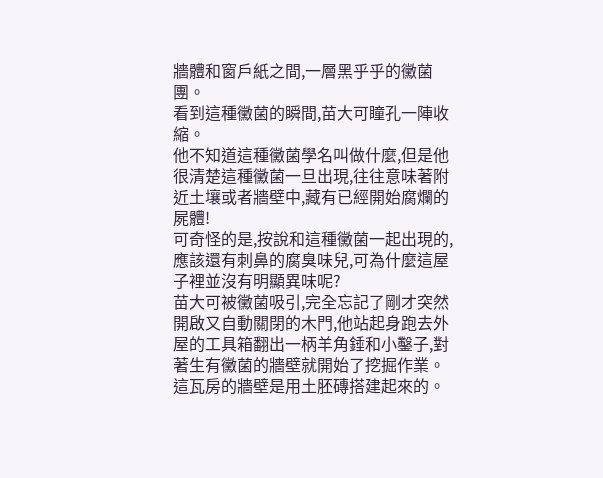牆體和窗戶紙之間,一層黑乎乎的黴菌團。
看到這種黴菌的瞬間,苗大可瞳孔一陣收縮。
他不知道這種黴菌學名叫做什麼,但是他很清楚這種黴菌一旦出現,往往意味著附近土壤或者牆壁中,藏有已經開始腐爛的屍體!
可奇怪的是,按說和這種黴菌一起出現的,應該還有刺鼻的腐臭味兒,可為什麼這屋子裡並沒有明顯異味呢?
苗大可被黴菌吸引,完全忘記了剛才突然開啟又自動關閉的木門,他站起身跑去外屋的工具箱翻出一柄羊角錘和小鑿子,對著生有黴菌的牆壁就開始了挖掘作業。
這瓦房的牆壁是用土胚磚搭建起來的。